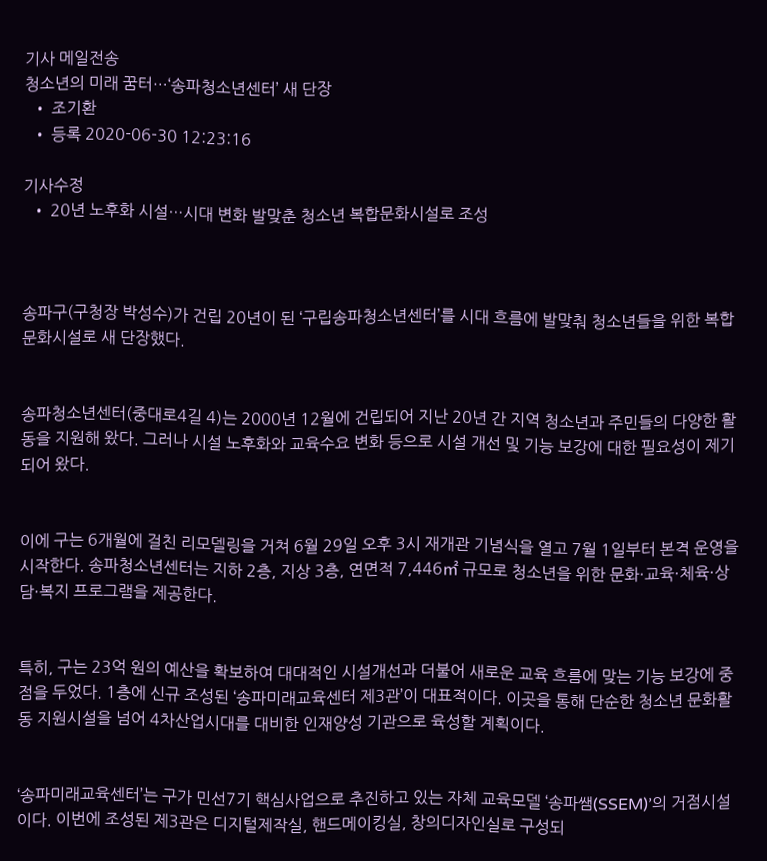기사 메일전송
청소년의 미래 꿈터…‘송파청소년센터’ 새 단장
  • 조기환
  • 등록 2020-06-30 12:23:16

기사수정
  • 20년 노후화 시설…시대 변화 발맞춘 청소년 복합문화시설로 조성



송파구(구청장 박성수)가 건립 20년이 된 ‘구립송파청소년센터’를 시대 흐름에 발맞춰 청소년들을 위한 복합문화시설로 새 단장했다.


송파청소년센터(중대로4길 4)는 2000년 12월에 건립되어 지난 20년 간 지역 청소년과 주민들의 다양한 활동을 지원해 왔다. 그러나 시설 노후화와 교육수요 변화 등으로 시설 개선 및 기능 보강에 대한 필요성이 제기되어 왔다.


이에 구는 6개월에 걸친 리모델링을 거쳐 6월 29일 오후 3시 재개관 기념식을 열고 7월 1일부터 본격 운영을 시작한다. 송파청소년센터는 지하 2층, 지상 3층, 연면적 7,446㎡ 규모로 청소년을 위한 문화·교육·체육·상담·복지 프로그램을 제공한다.


특히, 구는 23억 원의 예산을 확보하여 대대적인 시설개선과 더불어 새로운 교육 흐름에 맞는 기능 보강에 중점을 두었다. 1층에 신규 조성된 ‘송파미래교육센터 제3관’이 대표적이다. 이곳을 통해 단순한 청소년 문화활동 지원시설을 넘어 4차산업시대를 대비한 인재양성 기관으로 육성할 계획이다.


‘송파미래교육센터’는 구가 민선7기 핵심사업으로 추진하고 있는 자체 교육모델 ‘송파쌤(SSEM)’의 거점시설이다. 이번에 조성된 제3관은 디지털제작실, 핸드메이킹실, 창의디자인실로 구성되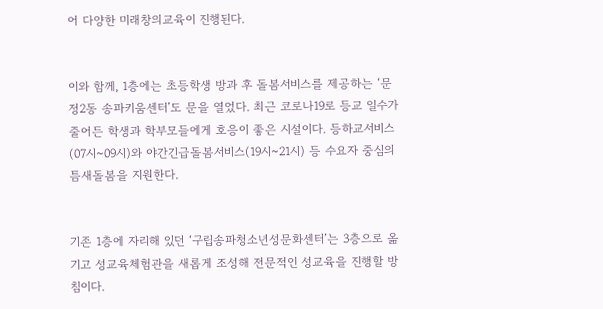어 다양한 미래창의교육이 진행된다.


이와 함께, 1층에는 초등학생 방과 후 돌봄서비스를 제공하는 ‘문정2동 송파키움센터’도 문을 열었다. 최근 코로나19로 등교 일수가 줄어든 학생과 학부모들에게 호응이 좋은 시설이다. 등하교서비스(07시~09시)와 야간긴급돌봄서비스(19시~21시) 등 수요자 중심의 틈새돌봄을 지원한다.


기존 1층에 자리해 있던 ‘구립송파청소년성문화센터’는 3층으로 옮기고 성교육체험관을 새롭게 조성해 전문적인 성교육을 진행할 방침이다.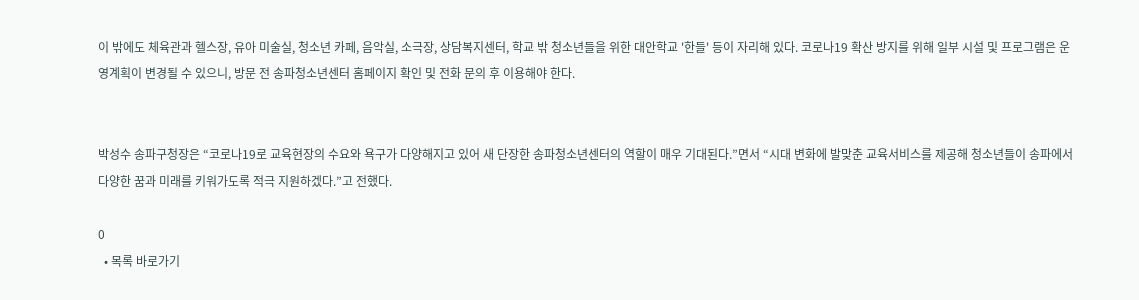이 밖에도 체육관과 헬스장, 유아 미술실, 청소년 카페, 음악실, 소극장, 상담복지센터, 학교 밖 청소년들을 위한 대안학교 '한들' 등이 자리해 있다. 코로나19 확산 방지를 위해 일부 시설 및 프로그램은 운영계획이 변경될 수 있으니, 방문 전 송파청소년센터 홈페이지 확인 및 전화 문의 후 이용해야 한다.


박성수 송파구청장은 “코로나19로 교육현장의 수요와 욕구가 다양해지고 있어 새 단장한 송파청소년센터의 역할이 매우 기대된다.”면서 “시대 변화에 발맞춘 교육서비스를 제공해 청소년들이 송파에서 다양한 꿈과 미래를 키워가도록 적극 지원하겠다.”고 전했다.

0
  • 목록 바로가기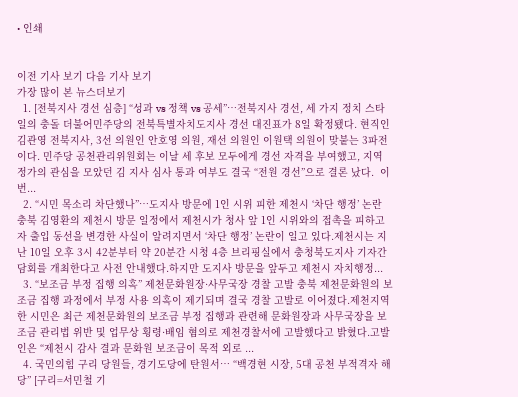• 인쇄


이전 기사 보기 다음 기사 보기
가장 많이 본 뉴스더보기
  1. [전북지사 경선 심층] “성과 vs 정책 vs 공세”…전북지사 경선, 세 가지 정치 스타일의 충돌 더불어민주당의 전북특별자치도지사 경선 대진표가 8일 확정됐다. 현직인 김관영 전북지사, 3선 의원인 안호영 의원, 재선 의원인 이원택 의원이 맞붙는 3파전이다. 민주당 공천관리위원회는 이날 세 후보 모두에게 경선 자격을 부여했고, 지역 정가의 관심을 모았던 김 지사 심사 통과 여부도 결국 “전원 경선”으로 결론 났다.  이번...
  2. “시민 목소리 차단했나”…도지사 방문에 1인 시위 피한 제천시 ‘차단 행정’ 논란 충북 김영환의 제천시 방문 일정에서 제천시가 청사 앞 1인 시위와의 접촉을 피하고자 출입 동선을 변경한 사실이 알려지면서 ‘차단 행정’ 논란이 일고 있다.제천시는 지난 10일 오후 3시 42분부터 약 20분간 시청 4층 브리핑실에서 충청북도지사 기자간담회를 개최한다고 사전 안내했다.하지만 도지사 방문을 앞두고 제천시 자치행정...
  3. “보조금 부정 집행 의혹” 제천문화원장·사무국장 경찰 고발 충북 제천문화원의 보조금 집행 과정에서 부정 사용 의혹이 제기되며 결국 경찰 고발로 이어졌다.제천지역 한 시민은 최근 제천문화원의 보조금 부정 집행과 관련해 문화원장과 사무국장을 보조금 관리법 위반 및 업무상 횡령·배임 혐의로 제천경찰서에 고발했다고 밝혔다.고발인은 “제천시 감사 결과 문화원 보조금이 목적 외로 ...
  4. 국민의힘 구리 당원들, 경기도당에 탄원서… “백경현 시장, 5대 공천 부적격자 해당” [구리=서민철 기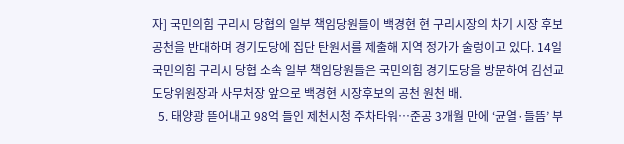자] 국민의힘 구리시 당협의 일부 책임당원들이 백경현 현 구리시장의 차기 시장 후보 공천을 반대하며 경기도당에 집단 탄원서를 제출해 지역 정가가 술렁이고 있다. 14일 국민의힘 구리시 당협 소속 일부 책임당원들은 국민의힘 경기도당을 방문하여 김선교 도당위원장과 사무처장 앞으로 백경현 시장후보의 공천 원천 배.
  5. 태양광 뜯어내고 98억 들인 제천시청 주차타워…준공 3개월 만에 ‘균열·들뜸’ 부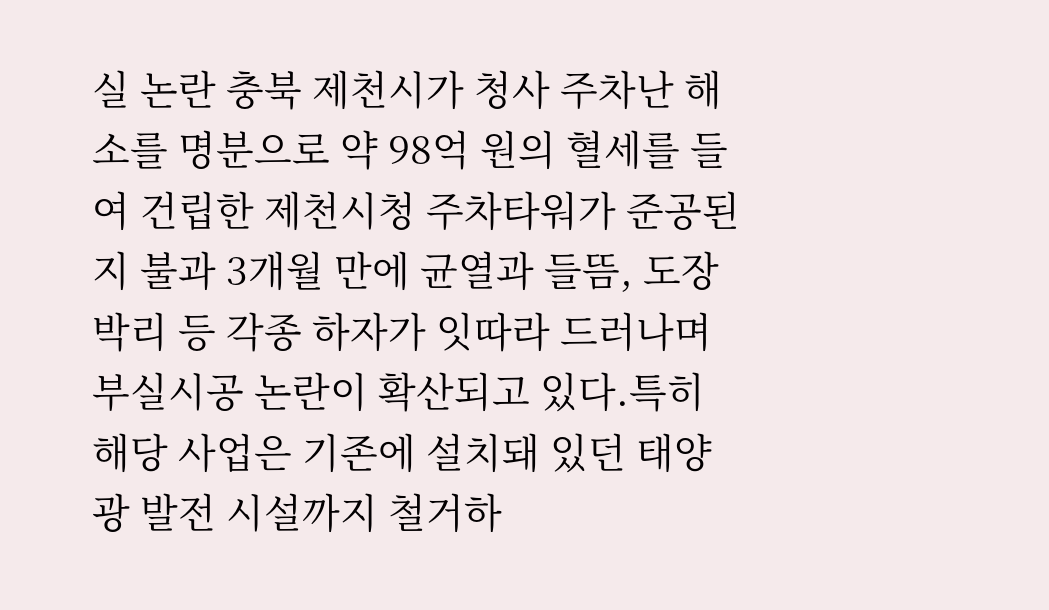실 논란 충북 제천시가 청사 주차난 해소를 명분으로 약 98억 원의 혈세를 들여 건립한 제천시청 주차타워가 준공된 지 불과 3개월 만에 균열과 들뜸, 도장 박리 등 각종 하자가 잇따라 드러나며 부실시공 논란이 확산되고 있다.특히 해당 사업은 기존에 설치돼 있던 태양광 발전 시설까지 철거하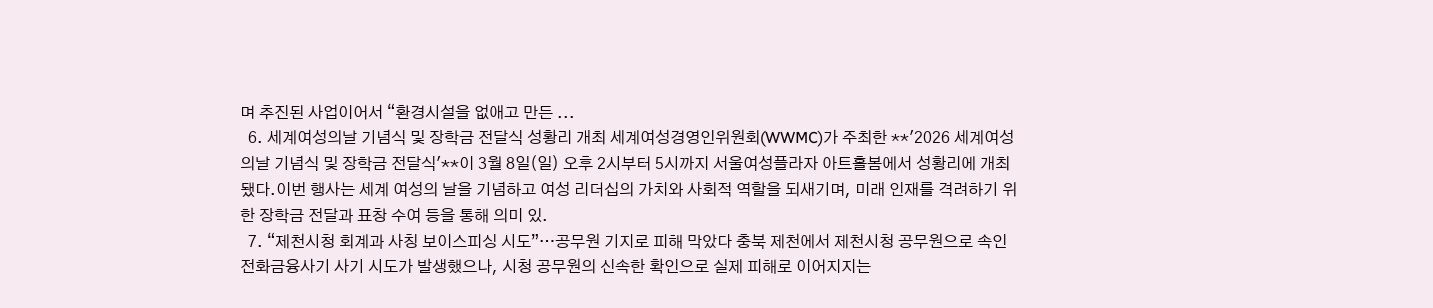며 추진된 사업이어서 “환경시설을 없애고 만든 ...
  6. 세계여성의날 기념식 및 장학금 전달식 성황리 개최 세계여성경영인위원회(WWMC)가 주최한 **'2026 세계여성의날 기념식 및 장학금 전달식'**이 3월 8일(일) 오후 2시부터 5시까지 서울여성플라자 아트홀봄에서 성황리에 개최됐다.이번 행사는 세계 여성의 날을 기념하고 여성 리더십의 가치와 사회적 역할을 되새기며, 미래 인재를 격려하기 위한 장학금 전달과 표창 수여 등을 통해 의미 있.
  7. “제천시청 회계과 사칭 보이스피싱 시도”…공무원 기지로 피해 막았다 충북 제천에서 제천시청 공무원으로 속인 전화금융사기 사기 시도가 발생했으나, 시청 공무원의 신속한 확인으로 실제 피해로 이어지지는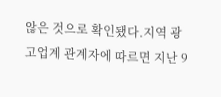않은 것으로 확인됐다.지역 광고업계 관계자에 따르면 지난 9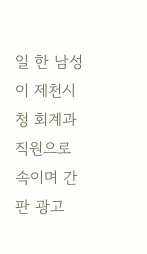일 한 남성이 제천시청 회계과 직원으로 속이며 간판 광고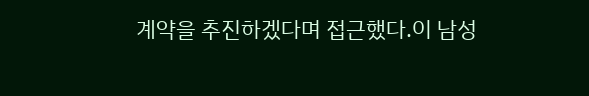계약을 추진하겠다며 접근했다.이 남성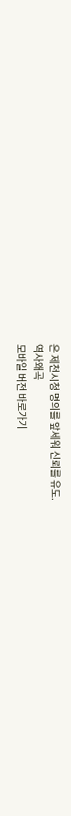은 제천시청 명의를 앞세워 신뢰를 유도.
역사왜곡
모바일 버전 바로가기